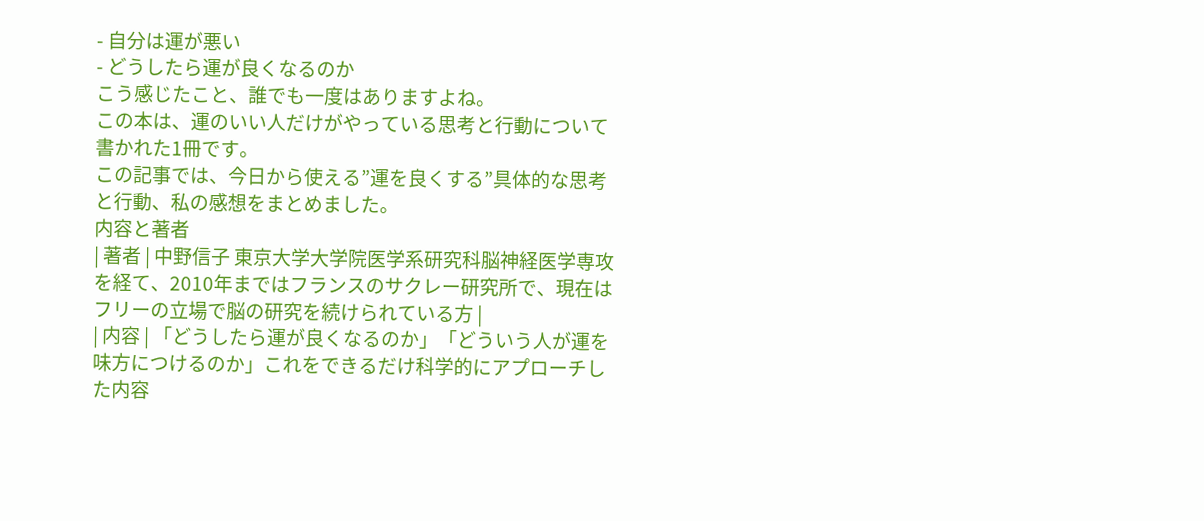- 自分は運が悪い
- どうしたら運が良くなるのか
こう感じたこと、誰でも一度はありますよね。
この本は、運のいい人だけがやっている思考と行動について書かれた1冊です。
この記事では、今日から使える”運を良くする”具体的な思考と行動、私の感想をまとめました。
内容と著者
| 著者 | 中野信子 東京大学大学院医学系研究科脳神経医学専攻を経て、2010年まではフランスのサクレー研究所で、現在はフリーの立場で脳の研究を続けられている方 |
| 内容 | 「どうしたら運が良くなるのか」「どういう人が運を味方につけるのか」これをできるだけ科学的にアプローチした内容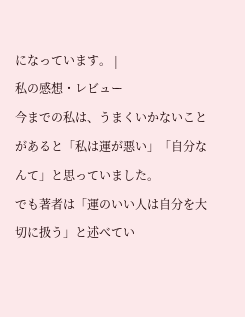になっています。 |
私の感想・レビュー
今までの私は、うまくいかないことがあると「私は運が悪い」「自分なんて」と思っていました。
でも著者は「運のいい人は自分を大切に扱う」と述べてい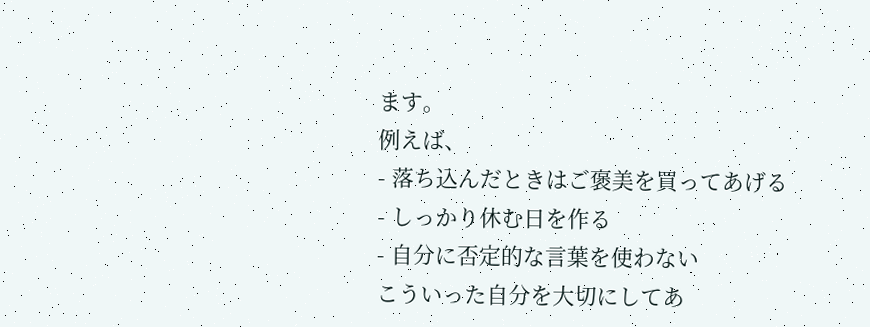ます。
例えば、
- 落ち込んだときはご褒美を買ってあげる
- しっかり休む日を作る
- 自分に否定的な言葉を使わない
こういった自分を大切にしてあ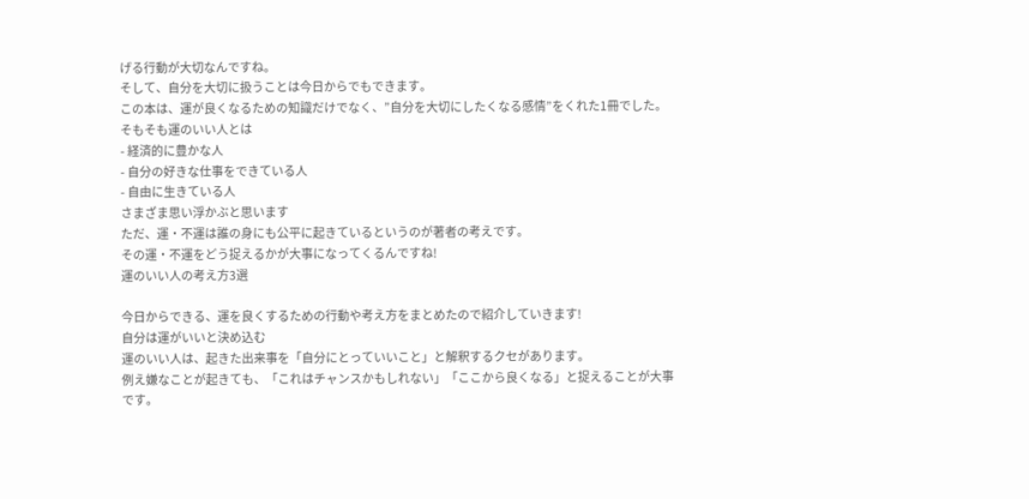げる行動が大切なんですね。
そして、自分を大切に扱うことは今日からでもできます。
この本は、運が良くなるための知識だけでなく、”自分を大切にしたくなる感情”をくれた1冊でした。
そもそも運のいい人とは
- 経済的に豊かな人
- 自分の好きな仕事をできている人
- 自由に生きている人
さまざま思い浮かぶと思います
ただ、運・不運は誰の身にも公平に起きているというのが著者の考えです。
その運・不運をどう捉えるかが大事になってくるんですね!
運のいい人の考え方3選

今日からできる、運を良くするための行動や考え方をまとめたので紹介していきます!
自分は運がいいと決め込む
運のいい人は、起きた出来事を「自分にとっていいこと」と解釈するクセがあります。
例え嫌なことが起きても、「これはチャンスかもしれない」「ここから良くなる」と捉えることが大事です。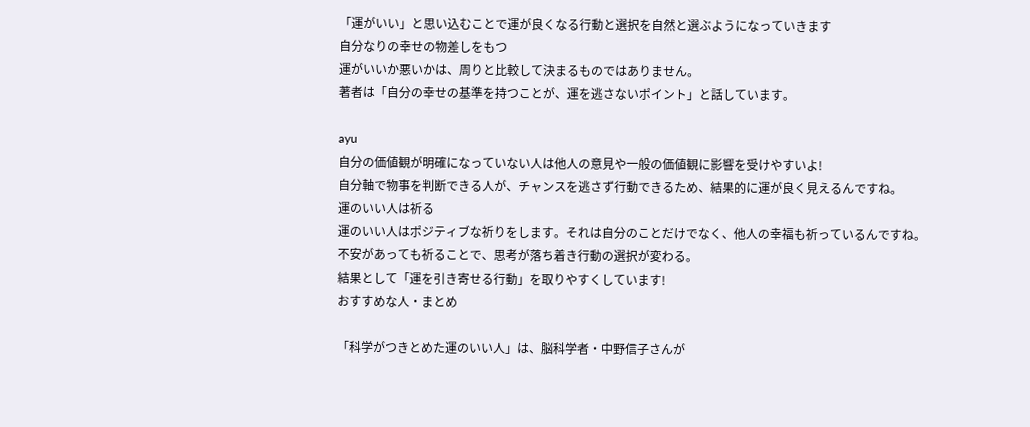「運がいい」と思い込むことで運が良くなる行動と選択を自然と選ぶようになっていきます
自分なりの幸せの物差しをもつ
運がいいか悪いかは、周りと比較して決まるものではありません。
著者は「自分の幸せの基準を持つことが、運を逃さないポイント」と話しています。

ayu
自分の価値観が明確になっていない人は他人の意見や一般の価値観に影響を受けやすいよ!
自分軸で物事を判断できる人が、チャンスを逃さず行動できるため、結果的に運が良く見えるんですね。
運のいい人は祈る
運のいい人はポジティブな祈りをします。それは自分のことだけでなく、他人の幸福も祈っているんですね。
不安があっても祈ることで、思考が落ち着き行動の選択が変わる。
結果として「運を引き寄せる行動」を取りやすくしています!
おすすめな人・まとめ

「科学がつきとめた運のいい人」は、脳科学者・中野信子さんが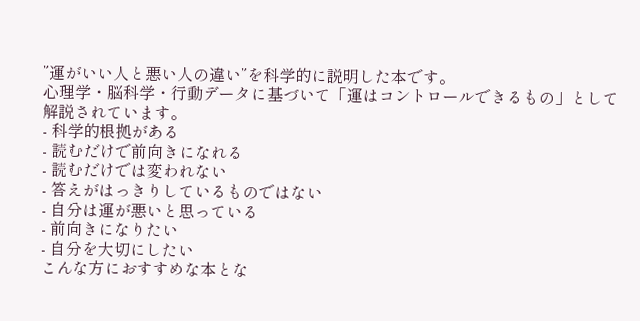”運がいい人と悪い人の違い”を科学的に説明した本です。
心理学・脳科学・行動データに基づいて「運はコントロールできるもの」として解説されています。
- 科学的根拠がある
- 読むだけで前向きになれる
- 読むだけでは変われない
- 答えがはっきりしているものではない
- 自分は運が悪いと思っている
- 前向きになりたい
- 自分を大切にしたい
こんな方におすすめな本とな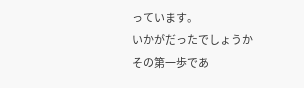っています。
いかがだったでしょうか
その第一歩であ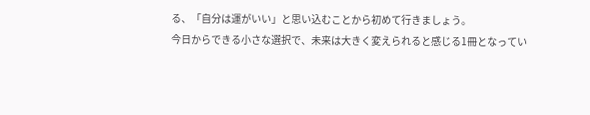る、「自分は運がいい」と思い込むことから初めて行きましょう。
今日からできる小さな選択で、未来は大きく変えられると感じる1冊となってい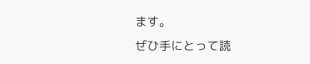ます。
ぜひ手にとって読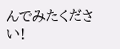んでみたください!